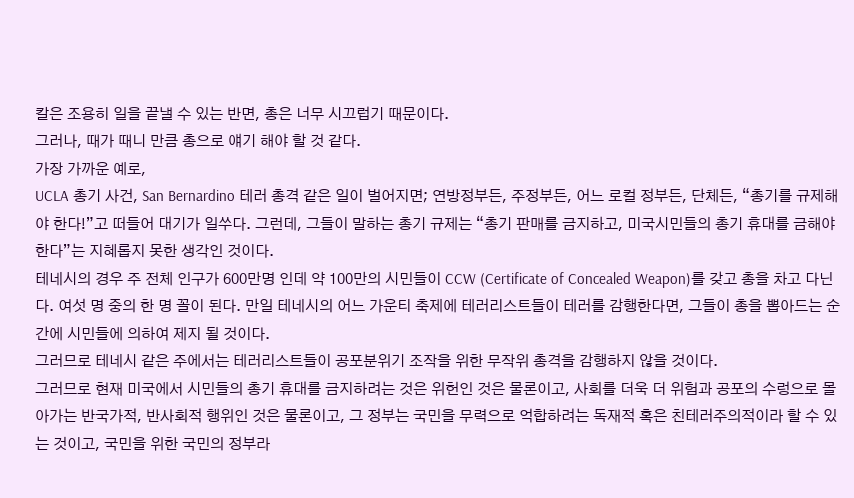칼은 조용히 일을 끝낼 수 있는 반면, 총은 너무 시끄럽기 때문이다.
그러나, 때가 때니 만큼 총으로 얘기 해야 할 것 같다.
가장 가까운 예로,
UCLA 총기 사건, San Bernardino 테러 총격 같은 일이 벌어지면; 연방정부든, 주정부든, 어느 로컬 정부든, 단체든, “총기를 규제해야 한다!”고 떠들어 대기가 일쑤다. 그런데, 그들이 말하는 총기 규제는 “총기 판매를 금지하고, 미국시민들의 총기 휴대를 금해야 한다”는 지혜롭지 못한 생각인 것이다.
테네시의 경우 주 전체 인구가 600만명 인데 약 100만의 시민들이 CCW (Certificate of Concealed Weapon)를 갖고 총을 차고 다닌다. 여섯 명 중의 한 명 꼴이 된다. 만일 테네시의 어느 가운티 축제에 테러리스트들이 테러를 감행한다면, 그들이 총을 뽑아드는 순간에 시민들에 의하여 제지 될 것이다.
그러므로 테네시 같은 주에서는 테러리스트들이 공포분위기 조작을 위한 무작위 총격을 감행하지 않을 것이다.
그러므로 현재 미국에서 시민들의 총기 휴대를 금지하려는 것은 위헌인 것은 물론이고, 사회를 더욱 더 위험과 공포의 수렁으로 몰아가는 반국가적, 반사회적 행위인 것은 물론이고, 그 정부는 국민을 무력으로 억합하려는 독재적 혹은 친테러주의적이라 할 수 있는 것이고, 국민을 위한 국민의 정부라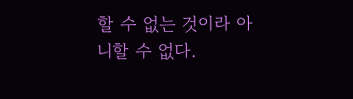할 수 없는 것이라 아니할 수 없다.